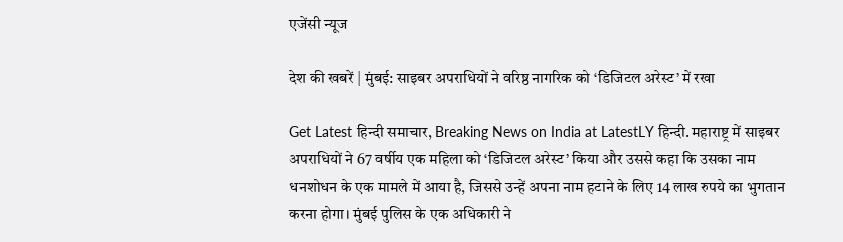एजेंसी न्यूज

देश की खबरें | मुंबई: साइबर अपराधियों ने वरिष्ठ नागरिक को ‘डिजिटल अरेस्ट’ में रखा

Get Latest हिन्दी समाचार, Breaking News on India at LatestLY हिन्दी. महाराष्ट्र में साइबर अपराधियों ने 67 वर्षीय एक महिला को ‘डिजिटल अरेस्ट’ किया और उससे कहा कि उसका नाम धनशोधन के एक मामले में आया है, जिससे उन्हें अपना नाम हटाने के लिए 14 लाख रुपये का भुगतान करना होगा। मुंबई पुलिस के एक अधिकारी ने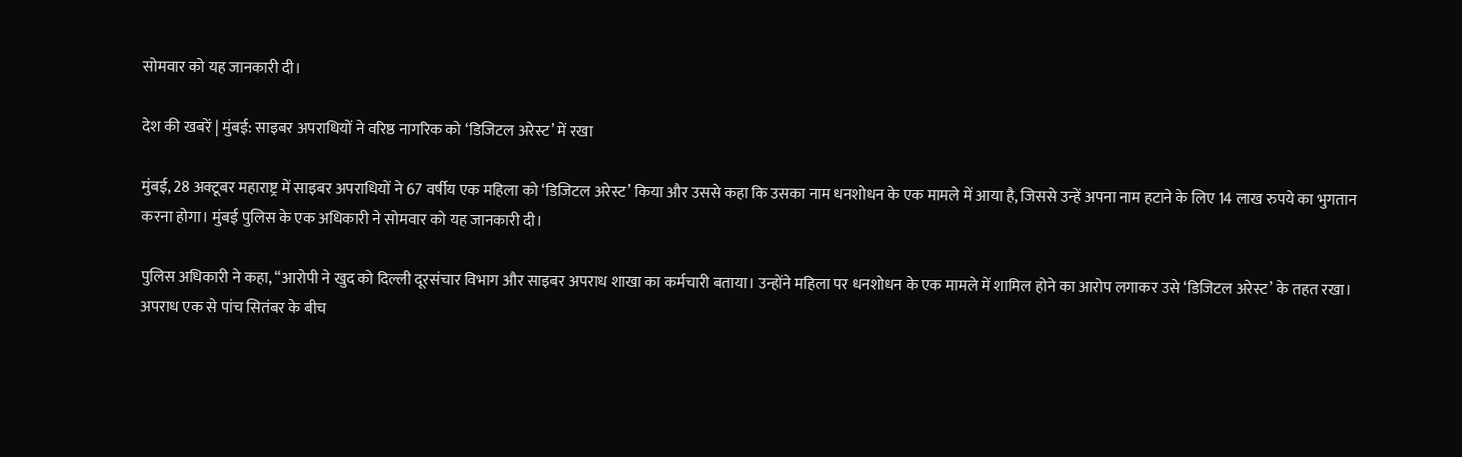सोमवार को यह जानकारी दी।

देश की खबरें | मुंबई: साइबर अपराधियों ने वरिष्ठ नागरिक को ‘डिजिटल अरेस्ट’ में रखा

मुंबई, 28 अक्टूबर महाराष्ट्र में साइबर अपराधियों ने 67 वर्षीय एक महिला को ‘डिजिटल अरेस्ट’ किया और उससे कहा कि उसका नाम धनशोधन के एक मामले में आया है, जिससे उन्हें अपना नाम हटाने के लिए 14 लाख रुपये का भुगतान करना होगा। मुंबई पुलिस के एक अधिकारी ने सोमवार को यह जानकारी दी।

पुलिस अधिकारी ने कहा, ‘‘आरोपी ने खुद को दिल्ली दूरसंचार विभाग और साइबर अपराध शाखा का कर्मचारी बताया। उन्होंने महिला पर धनशोधन के एक मामले में शामिल होने का आरोप लगाकर उसे ‘डिजिटल अरेस्ट’ के तहत रखा। अपराध एक से पांच सितंबर के बीच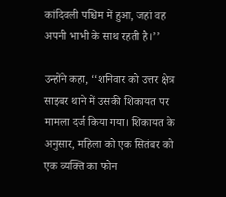कांदिवली पश्चिम में हुआ, जहां वह अपनी भाभी के साथ रहती है।’’

उन्होंने कहा, ‘‘शनिवार को उत्तर क्षेत्र साइबर थाने में उसकी शिकायत पर मामला दर्ज किया गया। शिकायत के अनुसार, महिला को एक सितंबर को एक व्यक्ति का फोन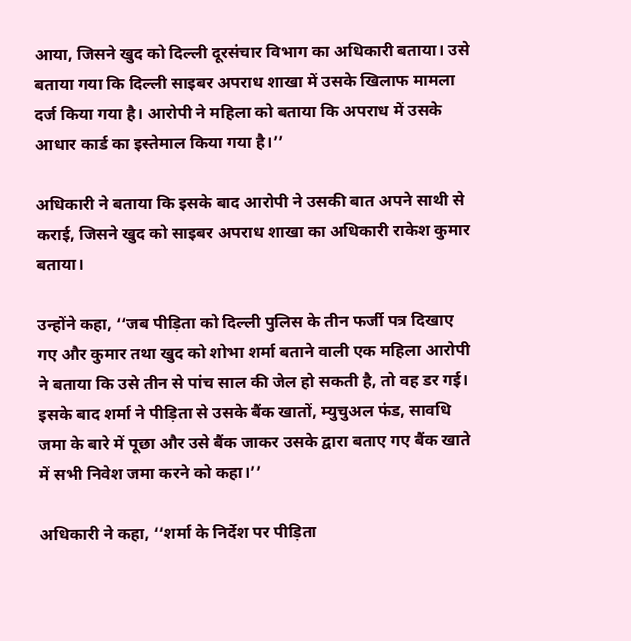आया, जिसने खुद को दिल्ली दूरसंचार विभाग का अधिकारी बताया। उसे बताया गया कि दिल्ली साइबर अपराध शाखा में उसके खिलाफ मामला दर्ज किया गया है। आरोपी ने महिला को बताया कि अपराध में उसके आधार कार्ड का इस्तेमाल किया गया है।’’

अधिकारी ने बताया कि इसके बाद आरोपी ने उसकी बात अपने साथी से कराई, जिसने खुद को साइबर अपराध शाखा का अधिकारी राकेश कुमार बताया।

उन्होंने कहा, ‘‘जब पीड़िता को दिल्ली पुलिस के तीन फर्जी पत्र दिखाए गए और कुमार तथा खुद को शोभा शर्मा बताने वाली एक महिला आरोपी ने बताया कि उसे तीन से पांच साल की जेल हो सकती है, तो वह डर गई। इसके बाद शर्मा ने पीड़िता से उसके बैंक खातों, म्युचुअल फंड, सावधि जमा के बारे में पूछा और उसे बैंक जाकर उसके द्वारा बताए गए बैंक खाते में सभी निवेश जमा करने को कहा।’’

अधिकारी ने कहा, ‘‘शर्मा के निर्देश पर पीड़िता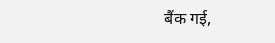बैंक गई,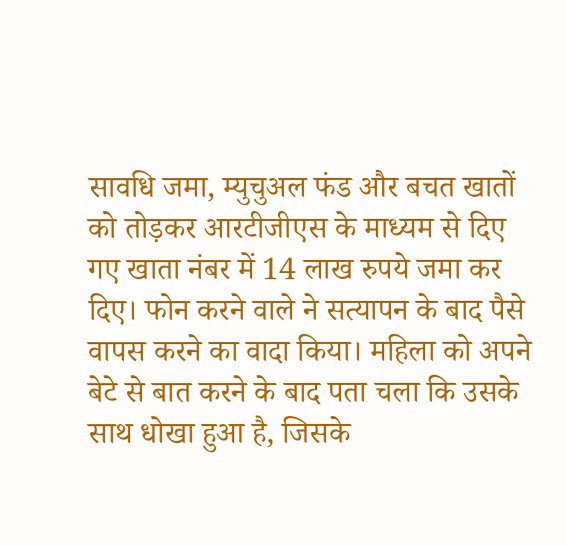सावधि जमा, म्युचुअल फंड और बचत खातों को तोड़कर आरटीजीएस के माध्यम से दिए गए खाता नंबर में 14 लाख रुपये जमा कर दिए। फोन करने वाले ने सत्यापन के बाद पैसे वापस करने का वादा किया। महिला को अपने बेटे से बात करने के बाद पता चला कि उसके साथ धोखा हुआ है, जिसके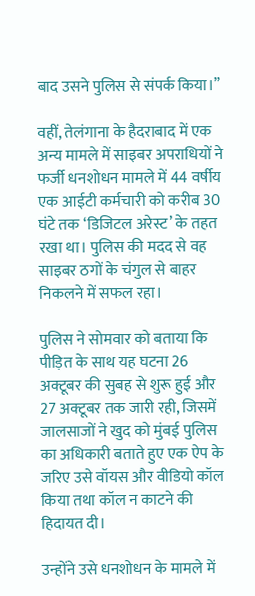बाद उसने पुलिस से संपर्क किया।’’

वहीं, तेलंगाना के हैदराबाद में एक अन्य मामले में साइबर अपराधियों ने फर्जी धनशोधन मामले में 44 वर्षीय एक आईटी कर्मचारी को करीब 30 घंटे तक ‘डिजिटल अरेस्ट’ के तहत रखा था। पुलिस की मदद से वह साइबर ठगों के चंगुल से बाहर निकलने में सफल रहा।

पुलिस ने सोमवार को बताया कि पीड़ित के साथ यह घटना 26 अक्टूबर की सुबह से शुरू हुई और 27 अक्टूबर तक जारी रही, जिसमें जालसाजों ने खुद को मुंबई पुलिस का अधिकारी बताते हुए एक ऐप के जरिए उसे वॉयस और वीडियो कॉल किया तथा कॉल न काटने की हिदायत दी।

उन्होंने उसे धनशोधन के मामले में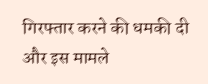गिरफ्तार करने की धमकी दी और इस मामले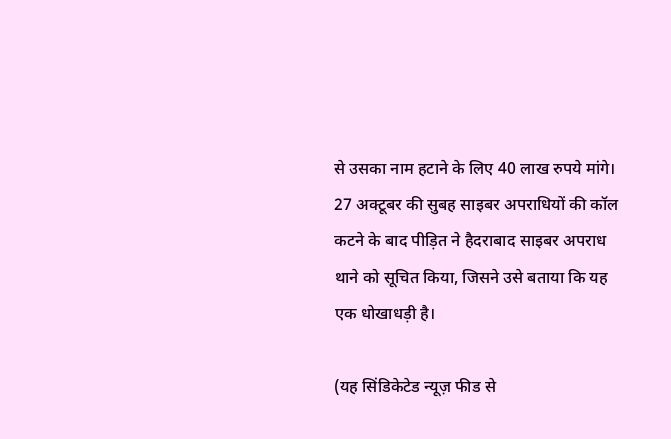से उसका नाम हटाने के लिए 40 लाख रुपये मांगे। 27 अक्टूबर की सुबह साइबर अपराधियों की कॉल कटने के बाद पीड़ित ने हैदराबाद साइबर अपराध थाने को सूचित किया, जिसने उसे बताया कि यह एक धोखाधड़ी है।

(यह सिंडिकेटेड न्यूज़ फीड से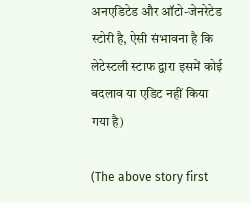अनएडिटेड और ऑटो-जेनरेटेड स्टोरी है, ऐसी संभावना है कि लेटेस्टली स्टाफ द्वारा इसमें कोई बदलाव या एडिट नहीं किया गया है)

(The above story first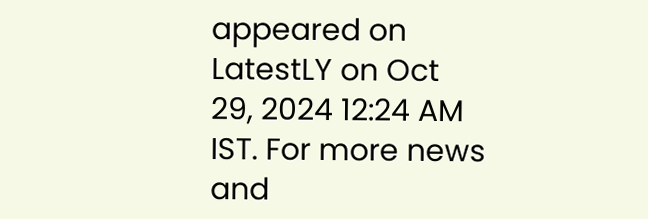appeared on LatestLY on Oct 29, 2024 12:24 AM IST. For more news and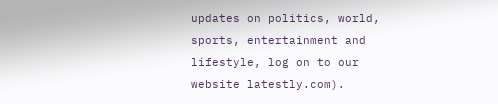updates on politics, world, sports, entertainment and lifestyle, log on to our website latestly.com).